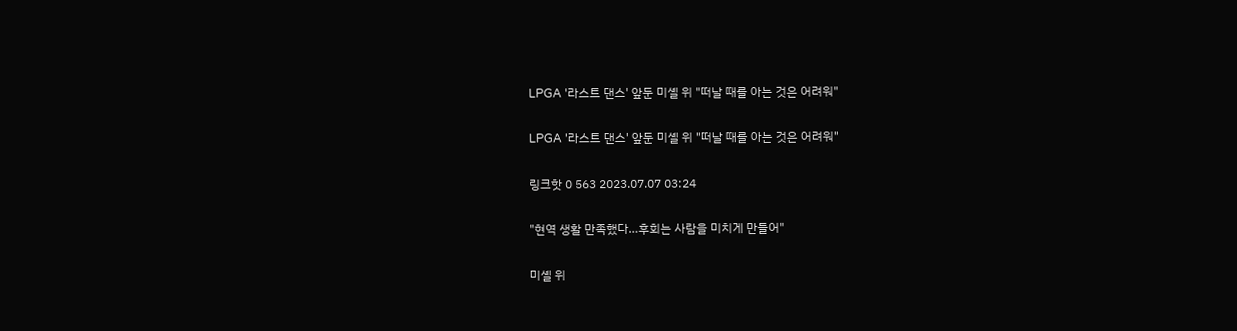LPGA '라스트 댄스' 앞둔 미셸 위 "떠날 때를 아는 것은 어려워"

LPGA '라스트 댄스' 앞둔 미셸 위 "떠날 때를 아는 것은 어려워"

링크핫 0 563 2023.07.07 03:24

"현역 생활 만족했다…후회는 사람을 미치게 만들어"

미셸 위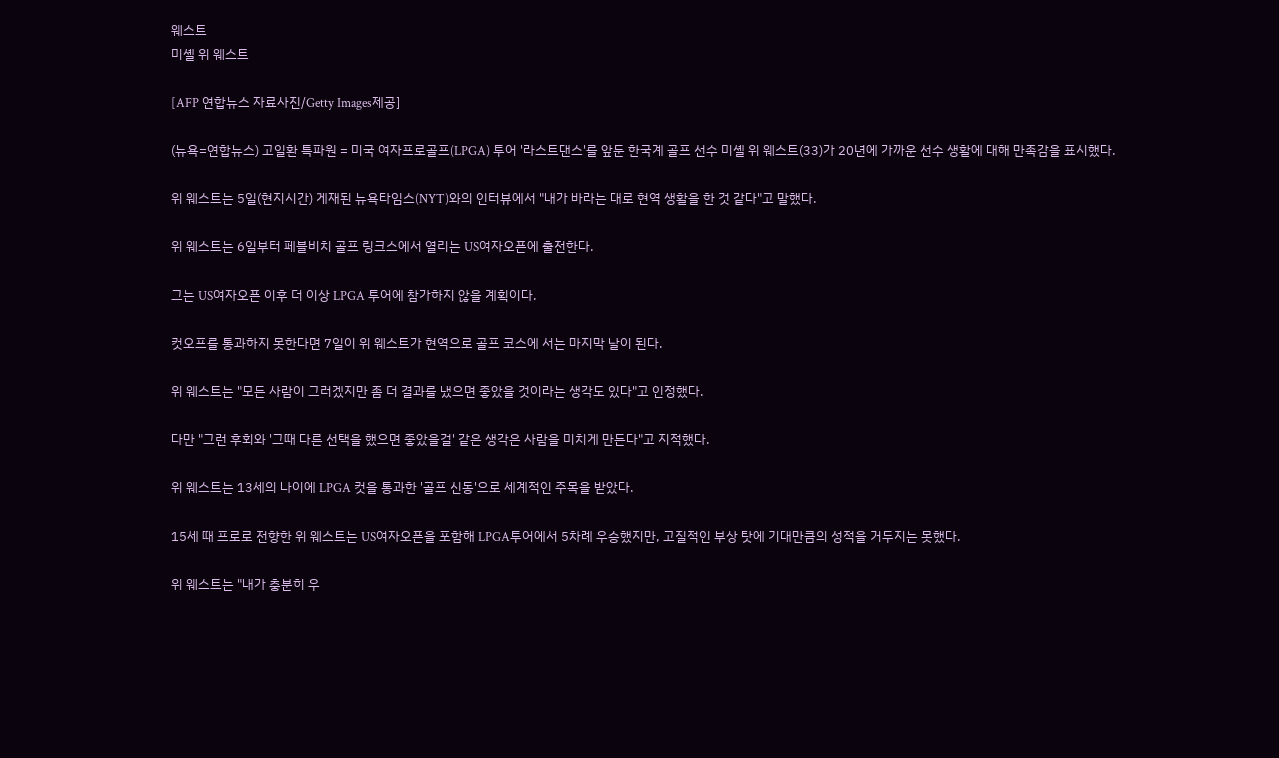웨스트
미셸 위 웨스트

[AFP 연합뉴스 자료사진/Getty Images제공]

(뉴욕=연합뉴스) 고일환 특파원 = 미국 여자프로골프(LPGA) 투어 '라스트댄스'를 앞둔 한국계 골프 선수 미셸 위 웨스트(33)가 20년에 가까운 선수 생활에 대해 만족감을 표시했다.

위 웨스트는 5일(현지시간) 게재된 뉴욕타임스(NYT)와의 인터뷰에서 "내가 바라는 대로 현역 생활을 한 것 같다"고 말했다.

위 웨스트는 6일부터 페블비치 골프 링크스에서 열리는 US여자오픈에 출전한다.

그는 US여자오픈 이후 더 이상 LPGA 투어에 참가하지 않을 계획이다.

컷오프를 통과하지 못한다면 7일이 위 웨스트가 현역으로 골프 코스에 서는 마지막 날이 된다.

위 웨스트는 "모든 사람이 그러겠지만 좀 더 결과를 냈으면 좋았을 것이라는 생각도 있다"고 인정했다.

다만 "그런 후회와 '그때 다른 선택을 했으면 좋았을걸' 같은 생각은 사람을 미치게 만든다"고 지적했다.

위 웨스트는 13세의 나이에 LPGA 컷을 통과한 '골프 신동'으로 세계적인 주목을 받았다.

15세 때 프로로 전향한 위 웨스트는 US여자오픈을 포함해 LPGA투어에서 5차례 우승했지만, 고질적인 부상 탓에 기대만큼의 성적을 거두지는 못했다.

위 웨스트는 "내가 충분히 우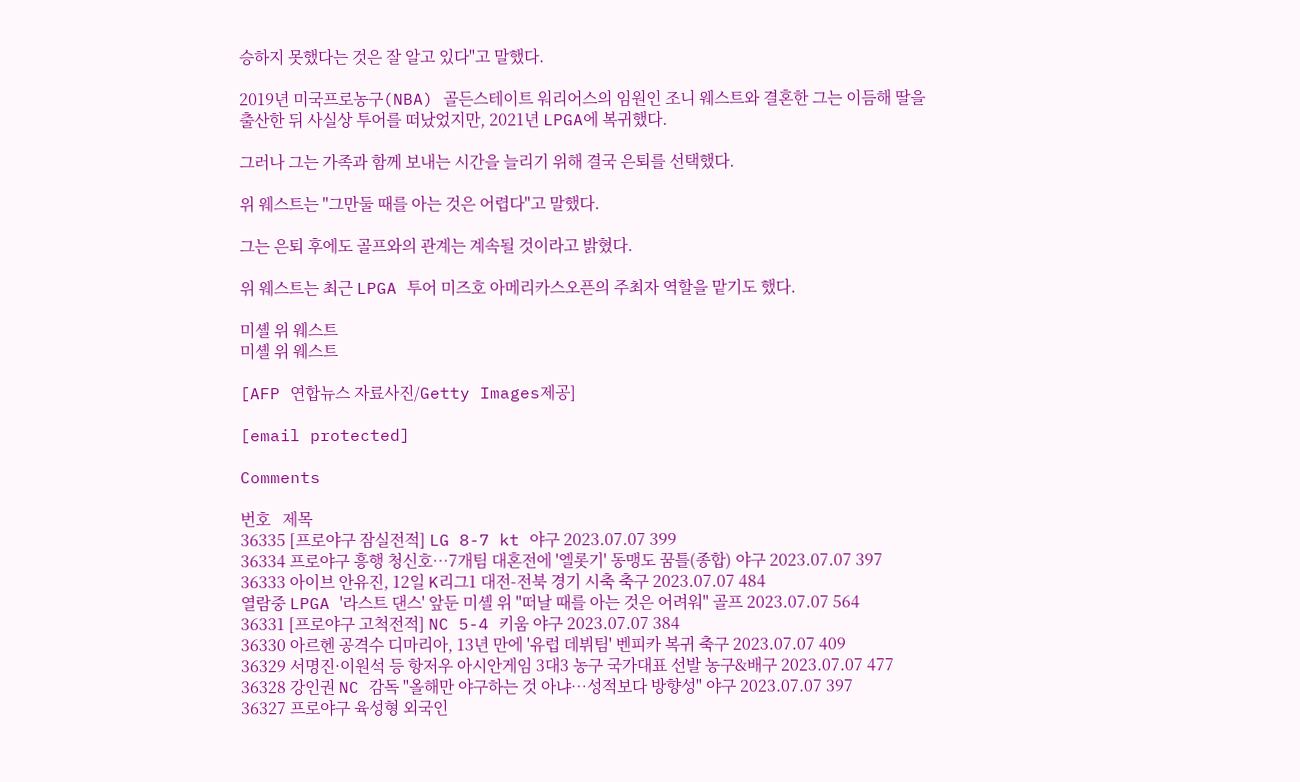승하지 못했다는 것은 잘 알고 있다"고 말했다.

2019년 미국프로농구(NBA) 골든스테이트 워리어스의 임원인 조니 웨스트와 결혼한 그는 이듬해 딸을 출산한 뒤 사실상 투어를 떠났었지만, 2021년 LPGA에 복귀했다.

그러나 그는 가족과 함께 보내는 시간을 늘리기 위해 결국 은퇴를 선택했다.

위 웨스트는 "그만둘 때를 아는 것은 어렵다"고 말했다.

그는 은퇴 후에도 골프와의 관계는 계속될 것이라고 밝혔다.

위 웨스트는 최근 LPGA 투어 미즈호 아메리카스오픈의 주최자 역할을 맡기도 했다.

미셸 위 웨스트
미셸 위 웨스트

[AFP 연합뉴스 자료사진/Getty Images제공]

[email protected]

Comments

번호   제목
36335 [프로야구 잠실전적] LG 8-7 kt 야구 2023.07.07 399
36334 프로야구 흥행 청신호…7개팀 대혼전에 '엘롯기' 동맹도 꿈틀(종합) 야구 2023.07.07 397
36333 아이브 안유진, 12일 K리그1 대전-전북 경기 시축 축구 2023.07.07 484
열람중 LPGA '라스트 댄스' 앞둔 미셸 위 "떠날 때를 아는 것은 어려워" 골프 2023.07.07 564
36331 [프로야구 고척전적] NC 5-4 키움 야구 2023.07.07 384
36330 아르헨 공격수 디마리아, 13년 만에 '유럽 데뷔팀' 벤피카 복귀 축구 2023.07.07 409
36329 서명진·이원석 등 항저우 아시안게임 3대3 농구 국가대표 선발 농구&배구 2023.07.07 477
36328 강인권 NC 감독 "올해만 야구하는 것 아냐…성적보다 방향성" 야구 2023.07.07 397
36327 프로야구 육성형 외국인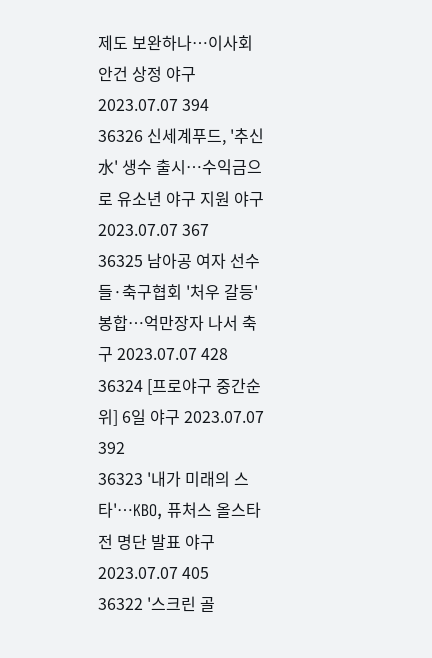제도 보완하나…이사회 안건 상정 야구 2023.07.07 394
36326 신세계푸드, '추신水' 생수 출시…수익금으로 유소년 야구 지원 야구 2023.07.07 367
36325 남아공 여자 선수들·축구협회 '처우 갈등' 봉합…억만장자 나서 축구 2023.07.07 428
36324 [프로야구 중간순위] 6일 야구 2023.07.07 392
36323 '내가 미래의 스타'…KBO, 퓨처스 올스타전 명단 발표 야구 2023.07.07 405
36322 '스크린 골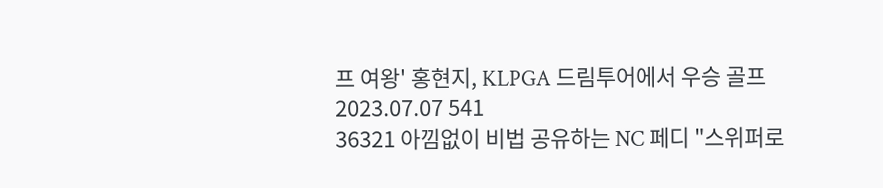프 여왕' 홍현지, KLPGA 드림투어에서 우승 골프 2023.07.07 541
36321 아낌없이 비법 공유하는 NC 페디 "스위퍼로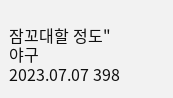잠꼬대할 정도" 야구 2023.07.07 398